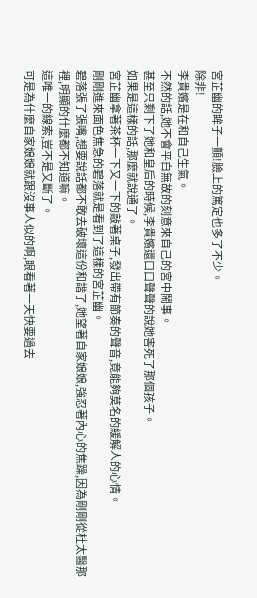宮芷幽的眸子一顫!臉上的篤定也多了不少。
除非!
李貴嬪是在和自己生氣。
不然的話,她不會平白無故的刻意來自己的宮中鬧事。
甚至只剩下了她和皇后的時候,李貴嬪還口口聲聲的說她害死了那個孩子。
如果是這樣的話,那麼就說通了。
宮芷幽拿著茶杯一下又一下的敲著桌子,發出帶有節奏的聲音,竟能夠莫名的緩解人的心情。
剛剛進來面色焦急的碧落就是看到了這樣的宮芷幽。
碧落張了張嘴,想要說話都不敢去破壞這份和諧了,她望著自家娘娘,強忍著內心的焦躁,因為剛剛從杜太醫那裡,明顯的什麼都不知道嘛。
這唯一的線索,豈不是又斷了。
可是為什麼自家娘娘就跟沒事人似的啊,眼看著一天快要過去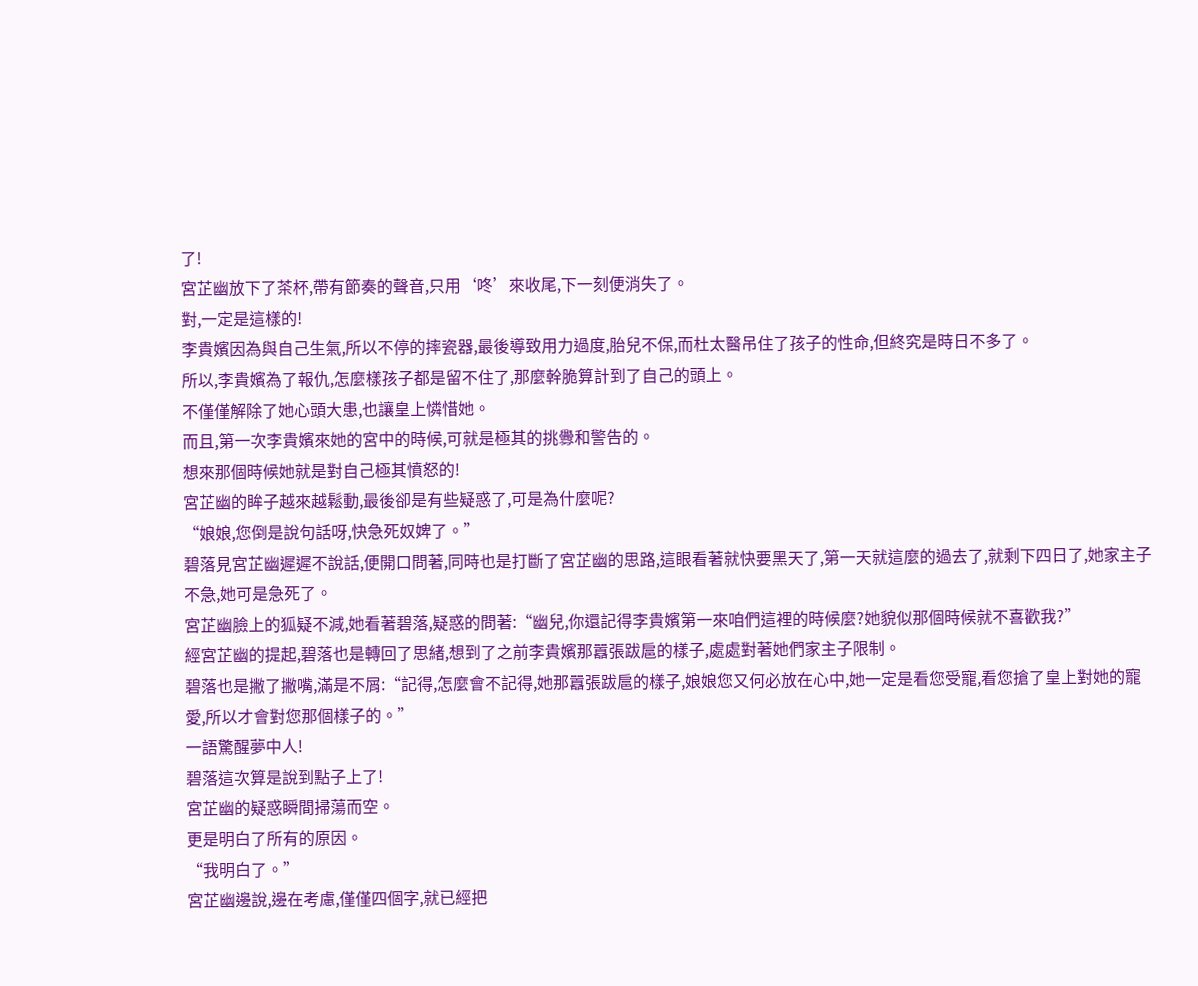了!
宮芷幽放下了茶杯,帶有節奏的聲音,只用‘咚’來收尾,下一刻便消失了。
對,一定是這樣的!
李貴嬪因為與自己生氣,所以不停的摔瓷器,最後導致用力過度,胎兒不保,而杜太醫吊住了孩子的性命,但終究是時日不多了。
所以,李貴嬪為了報仇,怎麼樣孩子都是留不住了,那麼幹脆算計到了自己的頭上。
不僅僅解除了她心頭大患,也讓皇上憐惜她。
而且,第一次李貴嬪來她的宮中的時候,可就是極其的挑釁和警告的。
想來那個時候她就是對自己極其憤怒的!
宮芷幽的眸子越來越鬆動,最後卻是有些疑惑了,可是為什麼呢?
“娘娘,您倒是說句話呀,快急死奴婢了。”
碧落見宮芷幽遲遲不說話,便開口問著,同時也是打斷了宮芷幽的思路,這眼看著就快要黑天了,第一天就這麼的過去了,就剩下四日了,她家主子不急,她可是急死了。
宮芷幽臉上的狐疑不減,她看著碧落,疑惑的問著:“幽兒,你還記得李貴嬪第一來咱們這裡的時候麼?她貌似那個時候就不喜歡我?”
經宮芷幽的提起,碧落也是轉回了思緒,想到了之前李貴嬪那囂張跋扈的樣子,處處對著她們家主子限制。
碧落也是撇了撇嘴,滿是不屑:“記得,怎麼會不記得,她那囂張跋扈的樣子,娘娘您又何必放在心中,她一定是看您受寵,看您搶了皇上對她的寵愛,所以才會對您那個樣子的。”
一語驚醒夢中人!
碧落這次算是說到點子上了!
宮芷幽的疑惑瞬間掃蕩而空。
更是明白了所有的原因。
“我明白了。”
宮芷幽邊說,邊在考慮,僅僅四個字,就已經把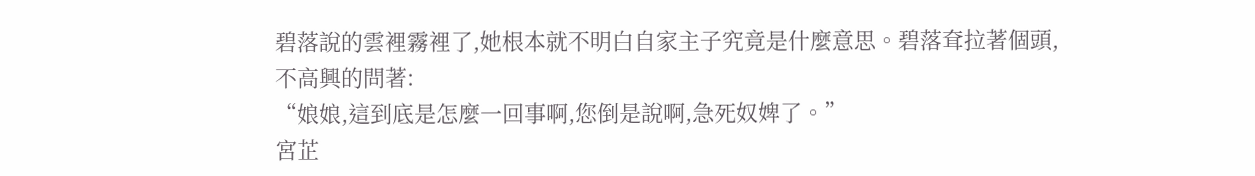碧落說的雲裡霧裡了,她根本就不明白自家主子究竟是什麼意思。碧落耷拉著個頭,不高興的問著:
“娘娘,這到底是怎麼一回事啊,您倒是說啊,急死奴婢了。”
宮芷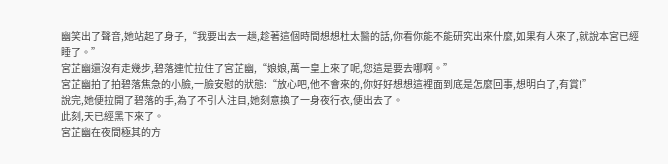幽笑出了聲音,她站起了身子,“我要出去一趟,趁著這個時間想想杜太醫的話,你看你能不能研究出來什麼,如果有人來了,就說本宮已經睡了。”
宮芷幽還沒有走幾步,碧落連忙拉住了宮芷幽,“娘娘,萬一皇上來了呢,您這是要去哪啊。”
宮芷幽拍了拍碧落焦急的小臉,一臉安慰的狀態:“放心吧,他不會來的,你好好想想這裡面到底是怎麼回事,想明白了,有賞!”
說完,她便拉開了碧落的手,為了不引人注目,她刻意換了一身夜行衣,便出去了。
此刻,天已經黑下來了。
宮芷幽在夜間極其的方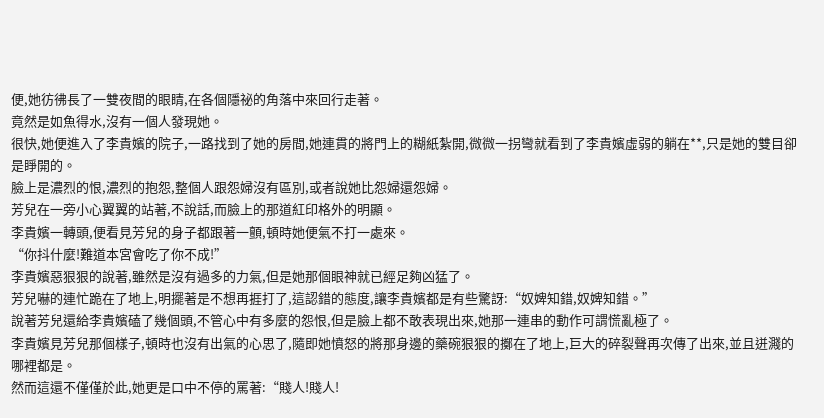便,她彷彿長了一雙夜間的眼睛,在各個隱祕的角落中來回行走著。
竟然是如魚得水,沒有一個人發現她。
很快,她便進入了李貴嬪的院子,一路找到了她的房間,她連貫的將門上的糊紙紮開,微微一拐彎就看到了李貴嬪虛弱的躺在**,只是她的雙目卻是睜開的。
臉上是濃烈的恨,濃烈的抱怨,整個人跟怨婦沒有區別,或者說她比怨婦還怨婦。
芳兒在一旁小心翼翼的站著,不說話,而臉上的那道紅印格外的明顯。
李貴嬪一轉頭,便看見芳兒的身子都跟著一顫,頓時她便氣不打一處來。
“你抖什麼!難道本宮會吃了你不成!”
李貴嬪惡狠狠的說著,雖然是沒有過多的力氣,但是她那個眼神就已經足夠凶猛了。
芳兒嚇的連忙跪在了地上,明擺著是不想再捱打了,這認錯的態度,讓李貴嬪都是有些驚訝:“奴婢知錯,奴婢知錯。”
說著芳兒還給李貴嬪磕了幾個頭,不管心中有多麼的怨恨,但是臉上都不敢表現出來,她那一連串的動作可謂慌亂極了。
李貴嬪見芳兒那個樣子,頓時也沒有出氣的心思了,隨即她憤怒的將那身邊的藥碗狠狠的擲在了地上,巨大的碎裂聲再次傳了出來,並且迸濺的哪裡都是。
然而這還不僅僅於此,她更是口中不停的罵著:“賤人!賤人!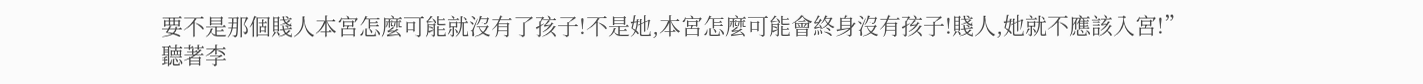要不是那個賤人本宮怎麼可能就沒有了孩子!不是她,本宮怎麼可能會終身沒有孩子!賤人,她就不應該入宮!”
聽著李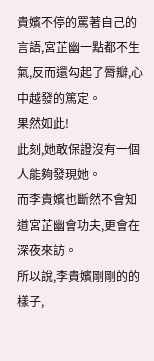貴嬪不停的罵著自己的言語,宮芷幽一點都不生氣,反而還勾起了脣瓣,心中越發的篤定。
果然如此!
此刻,她敢保證沒有一個人能夠發現她。
而李貴嬪也斷然不會知道宮芷幽會功夫,更會在深夜來訪。
所以說,李貴嬪剛剛的的樣子,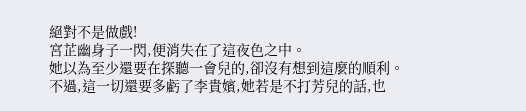絕對不是做戲!
宮芷幽身子一閃,便消失在了這夜色之中。
她以為至少還要在探聽一會兒的,卻沒有想到這麼的順利。
不過,這一切還要多虧了李貴嬪,她若是不打芳兒的話,也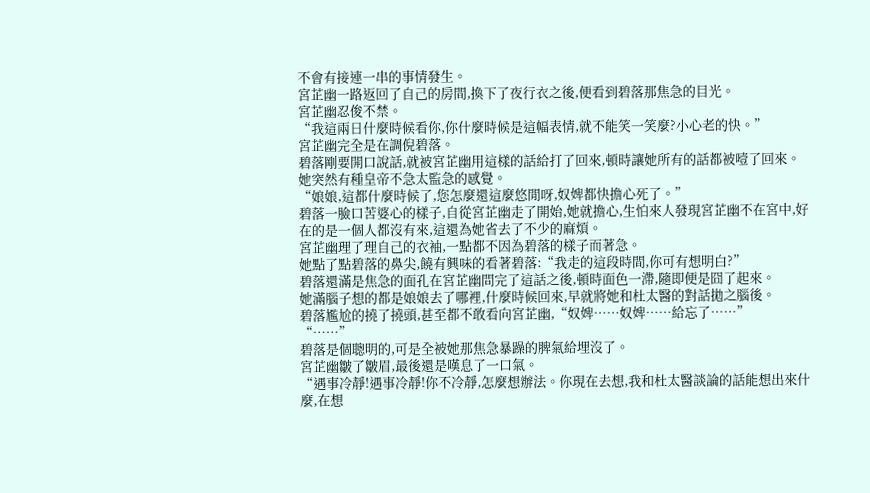不會有接連一串的事情發生。
宮芷幽一路返回了自己的房間,換下了夜行衣之後,便看到碧落那焦急的目光。
宮芷幽忍俊不禁。
“我這兩日什麼時候看你,你什麼時候是這幅表情,就不能笑一笑麼?小心老的快。”
宮芷幽完全是在調倪碧落。
碧落剛要開口說話,就被宮芷幽用這樣的話給打了回來,頓時讓她所有的話都被噎了回來。
她突然有種皇帝不急太監急的感覺。
“娘娘,這都什麼時候了,您怎麼還這麼悠閒呀,奴婢都快擔心死了。”
碧落一臉口苦婆心的樣子,自從宮芷幽走了開始,她就擔心,生怕來人發現宮芷幽不在宮中,好在的是一個人都沒有來,這還為她省去了不少的麻煩。
宮芷幽理了理自己的衣袖,一點都不因為碧落的樣子而著急。
她點了點碧落的鼻尖,饒有興味的看著碧落:“我走的這段時間,你可有想明白?”
碧落還滿是焦急的面孔在宮芷幽問完了這話之後,頓時面色一滯,隨即便是囧了起來。
她滿腦子想的都是娘娘去了哪裡,什麼時候回來,早就將她和杜太醫的對話拋之腦後。
碧落尷尬的撓了撓頭,甚至都不敢看向宮芷幽,“奴婢……奴婢……給忘了……”
“……”
碧落是個聰明的,可是全被她那焦急暴躁的脾氣給埋沒了。
宮芷幽皺了皺眉,最後還是嘆息了一口氣。
“遇事冷靜!遇事冷靜!你不冷靜,怎麼想辦法。你現在去想,我和杜太醫談論的話能想出來什麼,在想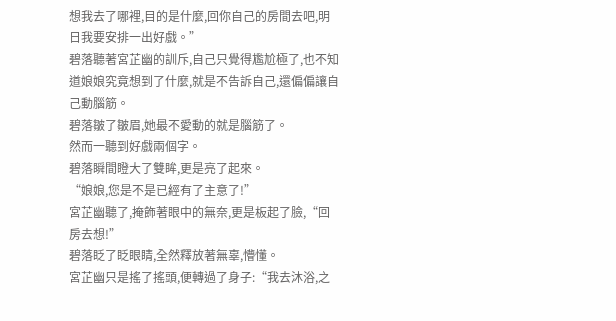想我去了哪裡,目的是什麼,回你自己的房間去吧,明日我要安排一出好戲。”
碧落聽著宮芷幽的訓斥,自己只覺得尷尬極了,也不知道娘娘究竟想到了什麼,就是不告訴自己,還偏偏讓自己動腦筋。
碧落皺了皺眉,她最不愛動的就是腦筋了。
然而一聽到好戲兩個字。
碧落瞬間瞪大了雙眸,更是亮了起來。
“娘娘,您是不是已經有了主意了!”
宮芷幽聽了,掩飾著眼中的無奈,更是板起了臉,“回房去想!”
碧落眨了眨眼睛,全然釋放著無辜,懵懂。
宮芷幽只是搖了搖頭,便轉過了身子:“我去沐浴,之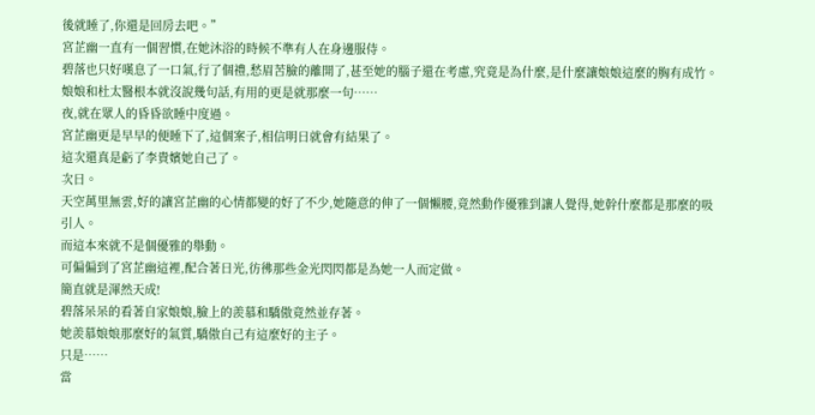後就睡了,你還是回房去吧。”
宮芷幽一直有一個習慣,在她沐浴的時候不準有人在身邊服侍。
碧落也只好嘆息了一口氣,行了個禮,愁眉苦臉的離開了,甚至她的腦子還在考慮,究竟是為什麼,是什麼讓娘娘這麼的胸有成竹。
娘娘和杜太醫根本就沒說幾句話,有用的更是就那麼一句……
夜,就在眾人的昏昏欲睡中度過。
宮芷幽更是早早的便睡下了,這個案子,相信明日就會有結果了。
這次還真是虧了李貴嬪她自己了。
次日。
天空萬里無雲,好的讓宮芷幽的心情都變的好了不少,她隨意的伸了一個懶腰,竟然動作優雅到讓人覺得,她幹什麼都是那麼的吸引人。
而這本來就不是個優雅的舉動。
可偏偏到了宮芷幽這裡,配合著日光,彷彿那些金光閃閃都是為她一人而定做。
簡直就是渾然天成!
碧落呆呆的看著自家娘娘,臉上的羨慕和驕傲竟然並存著。
她羨慕娘娘那麼好的氣質,驕傲自己有這麼好的主子。
只是……
當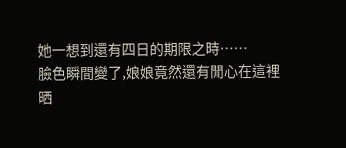她一想到還有四日的期限之時……
臉色瞬間變了,娘娘竟然還有閒心在這裡晒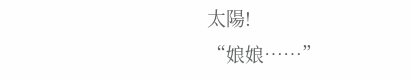太陽!
“娘娘……”